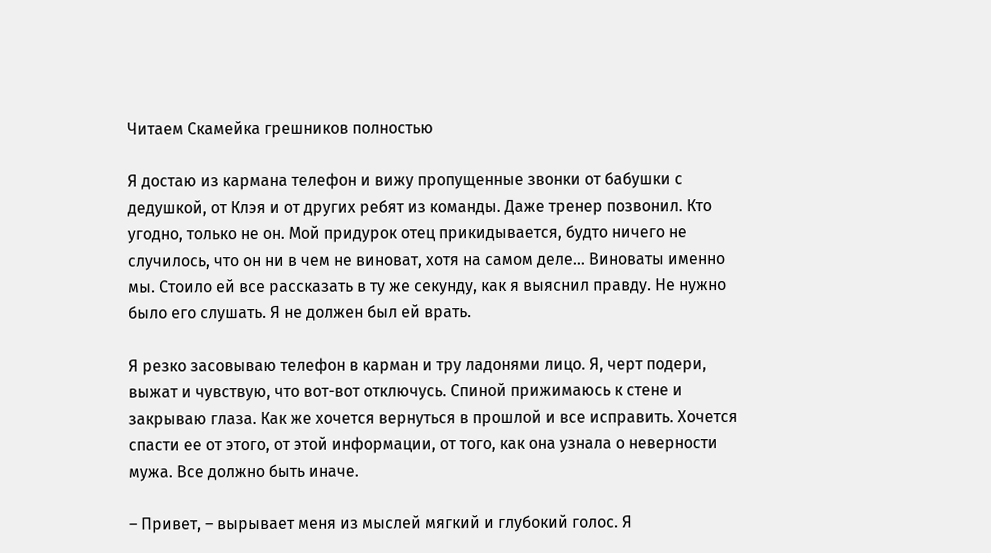Читаем Скамейка грешников полностью

Я достаю из кармана телефон и вижу пропущенные звонки от бабушки с дедушкой, от Клэя и от других ребят из команды. Даже тренер позвонил. Кто угодно, только не он. Мой придурок отец прикидывается, будто ничего не случилось, что он ни в чем не виноват, хотя на самом деле… Виноваты именно мы. Стоило ей все рассказать в ту же секунду, как я выяснил правду. Не нужно было его слушать. Я не должен был ей врать.

Я резко засовываю телефон в карман и тру ладонями лицо. Я, черт подери, выжат и чувствую, что вот-вот отключусь. Спиной прижимаюсь к стене и закрываю глаза. Как же хочется вернуться в прошлой и все исправить. Хочется спасти ее от этого, от этой информации, от того, как она узнала о неверности мужа. Все должно быть иначе.

– Привет, – вырывает меня из мыслей мягкий и глубокий голос. Я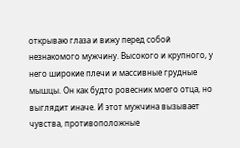открываю глаза и вижу перед собой незнакомого мужчину. Высокого и крупного, у него широкие плечи и массивные грудные мышцы. Он как будто ровесник моего отца, но выглядит иначе. И этот мужчина вызывает чувства, противоположные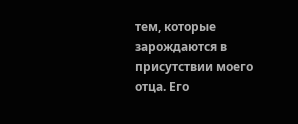тем, которые зарождаются в присутствии моего отца. Его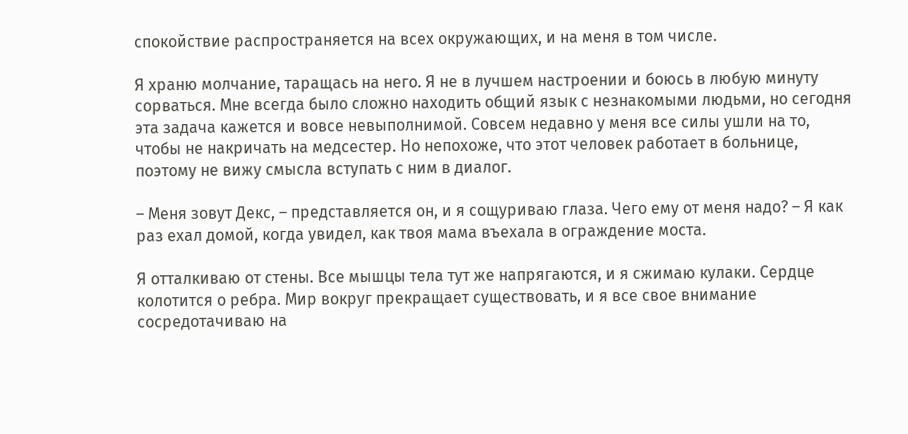спокойствие распространяется на всех окружающих, и на меня в том числе.

Я храню молчание, таращась на него. Я не в лучшем настроении и боюсь в любую минуту сорваться. Мне всегда было сложно находить общий язык с незнакомыми людьми, но сегодня эта задача кажется и вовсе невыполнимой. Совсем недавно у меня все силы ушли на то, чтобы не накричать на медсестер. Но непохоже, что этот человек работает в больнице, поэтому не вижу смысла вступать с ним в диалог.

– Меня зовут Декс, – представляется он, и я сощуриваю глаза. Чего ему от меня надо? – Я как раз ехал домой, когда увидел, как твоя мама въехала в ограждение моста.

Я отталкиваю от стены. Все мышцы тела тут же напрягаются, и я сжимаю кулаки. Сердце колотится о ребра. Мир вокруг прекращает существовать, и я все свое внимание сосредотачиваю на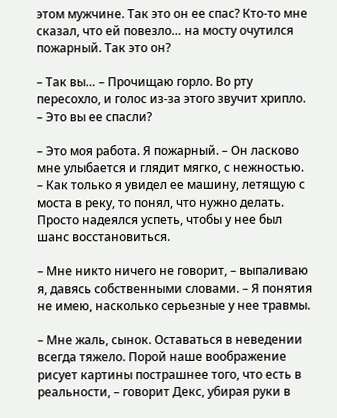этом мужчине. Так это он ее спас? Кто-то мне сказал, что ей повезло… на мосту очутился пожарный. Так это он?

– Так вы… – Прочищаю горло. Во рту пересохло, и голос из-за этого звучит хрипло. – Это вы ее спасли?

– Это моя работа. Я пожарный. – Он ласково мне улыбается и глядит мягко, с нежностью. – Как только я увидел ее машину, летящую с моста в реку, то понял, что нужно делать. Просто надеялся успеть, чтобы у нее был шанс восстановиться.

– Мне никто ничего не говорит, – выпаливаю я, давясь собственными словами. – Я понятия не имею, насколько серьезные у нее травмы.

– Мне жаль, сынок. Оставаться в неведении всегда тяжело. Порой наше воображение рисует картины пострашнее того, что есть в реальности, – говорит Декс, убирая руки в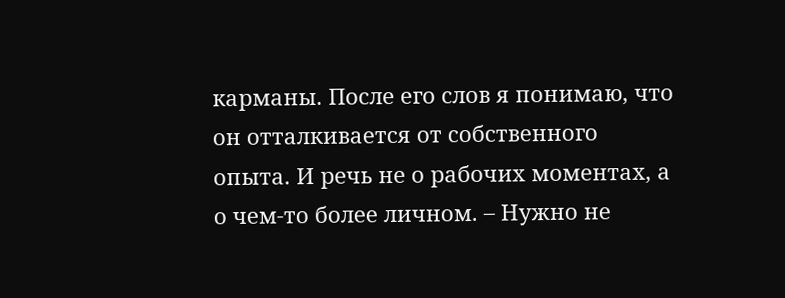карманы. После его слов я понимаю, что он отталкивается от собственного опыта. И речь не о рабочих моментах, а о чем-то более личном. – Нужно не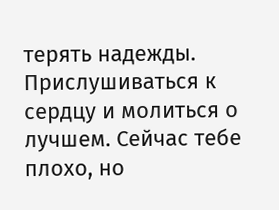терять надежды. Прислушиваться к сердцу и молиться о лучшем. Сейчас тебе плохо, но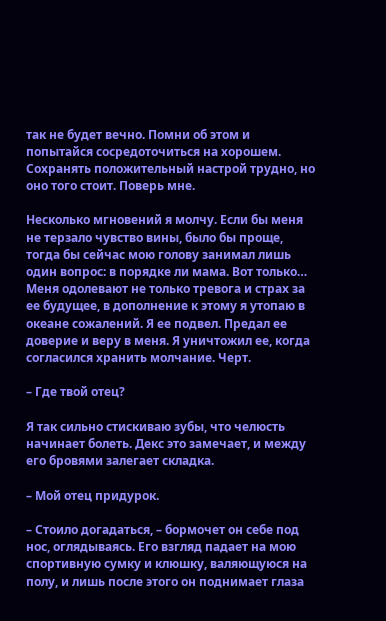так не будет вечно. Помни об этом и попытайся сосредоточиться на хорошем. Сохранять положительный настрой трудно, но оно того стоит. Поверь мне.

Несколько мгновений я молчу. Если бы меня не терзало чувство вины, было бы проще, тогда бы сейчас мою голову занимал лишь один вопрос: в порядке ли мама. Вот только… Меня одолевают не только тревога и страх за ее будущее, в дополнение к этому я утопаю в океане сожалений. Я ее подвел. Предал ее доверие и веру в меня. Я уничтожил ее, когда согласился хранить молчание. Черт.

– Где твой отец?

Я так сильно стискиваю зубы, что челюсть начинает болеть. Декс это замечает, и между его бровями залегает складка.

– Мой отец придурок.

– Стоило догадаться, – бормочет он себе под нос, оглядываясь. Его взгляд падает на мою спортивную сумку и клюшку, валяющуюся на полу, и лишь после этого он поднимает глаза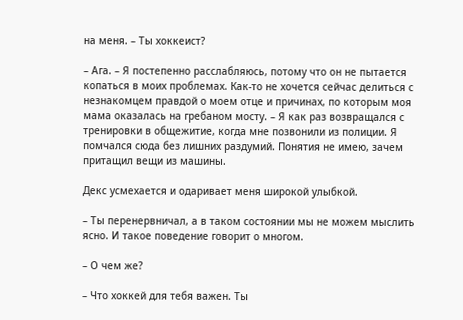на меня. – Ты хоккеист?

– Ага. – Я постепенно расслабляюсь, потому что он не пытается копаться в моих проблемах. Как-то не хочется сейчас делиться с незнакомцем правдой о моем отце и причинах, по которым моя мама оказалась на гребаном мосту. – Я как раз возвращался с тренировки в общежитие, когда мне позвонили из полиции. Я помчался сюда без лишних раздумий. Понятия не имею, зачем притащил вещи из машины.

Декс усмехается и одаривает меня широкой улыбкой.

– Ты перенервничал, а в таком состоянии мы не можем мыслить ясно. И такое поведение говорит о многом.

– О чем же?

– Что хоккей для тебя важен. Ты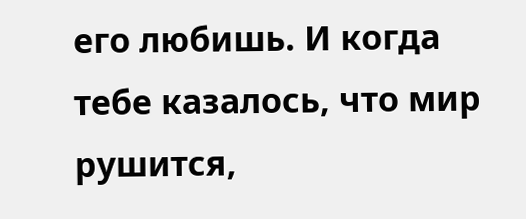его любишь. И когда тебе казалось, что мир рушится,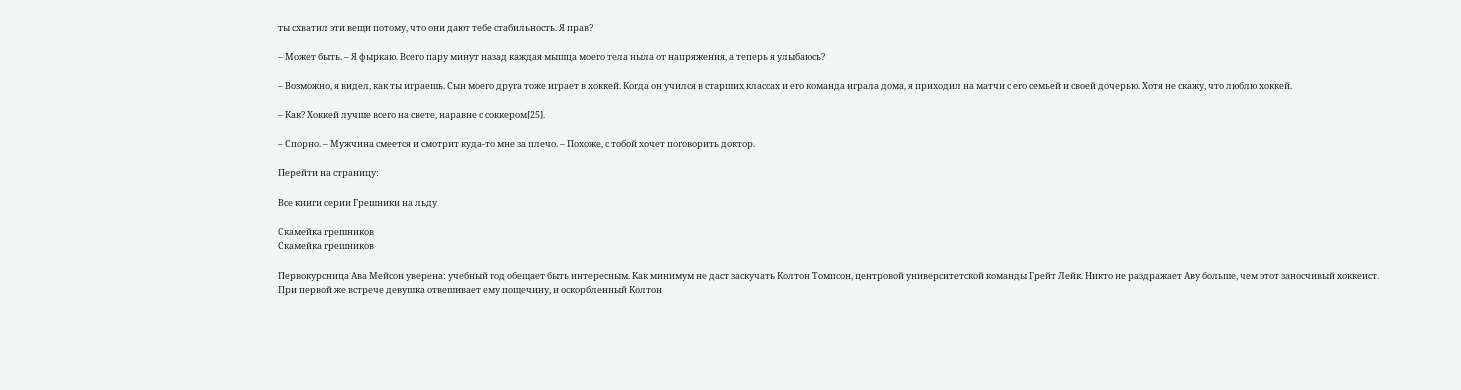ты схватил эти вещи потому, что они дают тебе стабильность. Я прав?

– Может быть. – Я фыркаю. Всего пару минут назад каждая мышца моего тела ныла от напряжения, а теперь я улыбаюсь?

– Возможно, я видел, как ты играешь. Сын моего друга тоже играет в хоккей. Когда он учился в старших классах и его команда играла дома, я приходил на матчи с его семьей и своей дочерью. Хотя не скажу, что люблю хоккей.

– Как? Хоккей лучше всего на свете, наравне с соккером[25].

– Спорно. – Мужчина смеется и смотрит куда-то мне за плечо. – Похоже, с тобой хочет поговорить доктор.

Перейти на страницу:

Все книги серии Грешники на льду

Скамейка грешников
Скамейка грешников

Первокурсница Ава Мейсон уверена: учебный год обещает быть интересным. Как минимум не даст заскучать Колтон Томпсон, центровой университетской команды Грейт Лейк. Никто не раздражает Аву больше, чем этот заносчивый хоккеист. При первой же встрече девушка отвешивает ему пощечину, и оскорбленный Колтон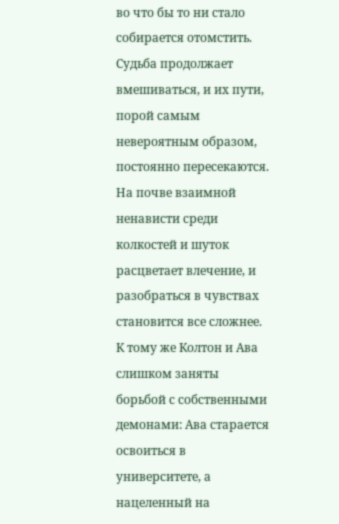во что бы то ни стало собирается отомстить. Судьба продолжает вмешиваться, и их пути, порой самым невероятным образом, постоянно пересекаются. На почве взаимной ненависти среди колкостей и шуток расцветает влечение, и разобраться в чувствах становится все сложнее. К тому же Колтон и Ава слишком заняты борьбой с собственными демонами: Ава старается освоиться в университете, а нацеленный на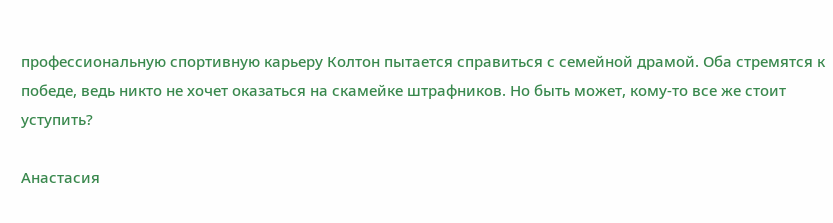профессиональную спортивную карьеру Колтон пытается справиться с семейной драмой. Оба стремятся к победе, ведь никто не хочет оказаться на скамейке штрафников. Но быть может, кому-то все же стоит уступить?

Анастасия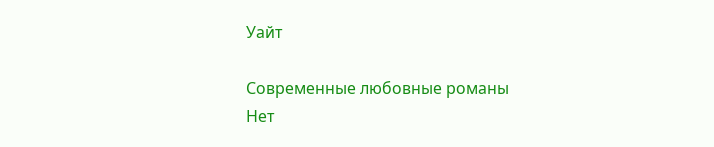Уайт

Современные любовные романы
Нет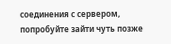соединения с сервером, попробуйте зайти чуть позже